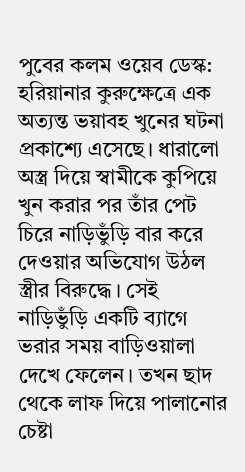পুবের কলম ওয়েব ডেস্ক: হরিয়ানার কুরুক্ষেত্রে এক অত্যন্ত ভয়াবহ খুনের ঘটনা প্রকাশ্যে এসেছে। ধারালো অস্ত্র দিয়ে স্বামীকে কুপিয়ে খুন করার পর তাঁর পেট চিরে নাড়িভুঁড়ি বার করে দেওয়ার অভিযোগ উঠল স্ত্রীর বিরুদ্ধে। সেই নাড়িভুঁড়ি একটি ব্যাগে ভরার সময় বাড়িওয়ালা দেখে ফেলেন। তখন ছাদ থেকে লাফ দিয়ে পালানোর চেষ্টা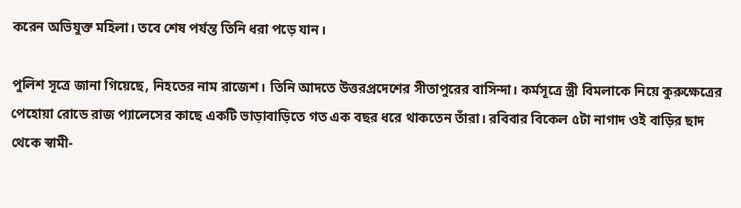করেন অভিযুক্ত মহিলা। তবে শেষ পর্যন্ত তিনি ধরা পড়ে যান।

পুলিশ সূত্রে জানা গিয়েছে, নিহতের নাম রাজেশ। তিনি আদতে উত্তরপ্রদেশের সীতাপুরের বাসিন্দা। কর্মসূত্রে স্ত্রী বিমলাকে নিয়ে কুরুক্ষেত্রের পেহোয়া রোডে রাজ প্যালেসের কাছে একটি ভাড়াবাড়িতে গত এক বছর ধরে থাকতেন তাঁরা। রবিবার বিকেল ৫টা নাগাদ ওই বাড়ির ছাদ থেকে স্বামী-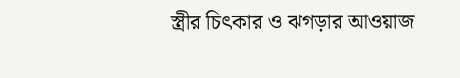স্ত্রীর চিৎকার ও ঝগড়ার আওয়াজ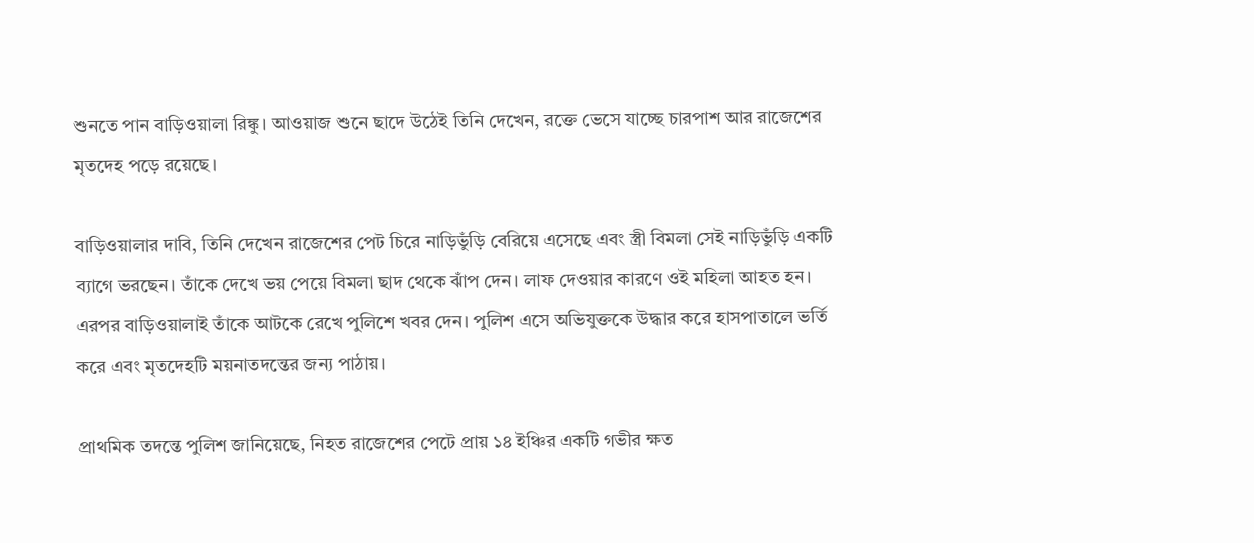শুনতে পান বাড়িওয়ালা রিঙ্কু। আওয়াজ শুনে ছাদে উঠেই তিনি দেখেন, রক্তে ভেসে যাচ্ছে চারপাশ আর রাজেশের মৃতদেহ পড়ে রয়েছে।

বাড়িওয়ালার দাবি, তিনি দেখেন রাজেশের পেট চিরে নাড়িভুঁড়ি বেরিয়ে এসেছে এবং স্ত্রী বিমলা সেই নাড়িভুঁড়ি একটি ব্যাগে ভরছেন। তাঁকে দেখে ভয় পেয়ে বিমলা ছাদ থেকে ঝাঁপ দেন। লাফ দেওয়ার কারণে ওই মহিলা আহত হন। এরপর বাড়িওয়ালাই তাঁকে আটকে রেখে পুলিশে খবর দেন। পুলিশ এসে অভিযুক্তকে উদ্ধার করে হাসপাতালে ভর্তি করে এবং মৃতদেহটি ময়নাতদন্তের জন্য পাঠায়।

প্রাথমিক তদন্তে পুলিশ জানিয়েছে, নিহত রাজেশের পেটে প্রায় ১৪ ইঞ্চির একটি গভীর ক্ষত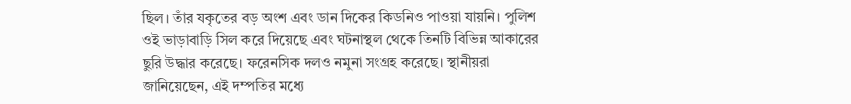ছিল। তাঁর যকৃতের বড় অংশ এবং ডান দিকের কিডনিও পাওয়া যায়নি। পুলিশ ওই ভাড়াবাড়ি সিল করে দিয়েছে এবং ঘটনাস্থল থেকে তিনটি বিভিন্ন আকারের ছুরি উদ্ধার করেছে। ফরেনসিক দলও নমুনা সংগ্রহ করেছে। স্থানীয়রা জানিয়েছেন, এই দম্পতির মধ্যে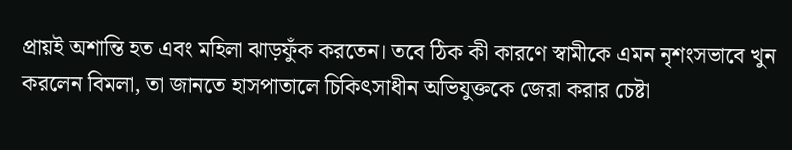প্রায়ই অশান্তি হত এবং মহিলা ঝাড়ফুঁক করতেন। তবে ঠিক কী কারণে স্বামীকে এমন নৃশংসভাবে খুন করলেন বিমলা, তা জানতে হাসপাতালে চিকিৎসাধীন অভিযুক্তকে জেরা করার চেষ্টা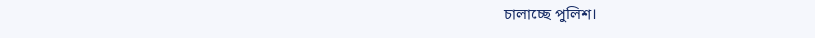চালাচ্ছে পুলিশ।